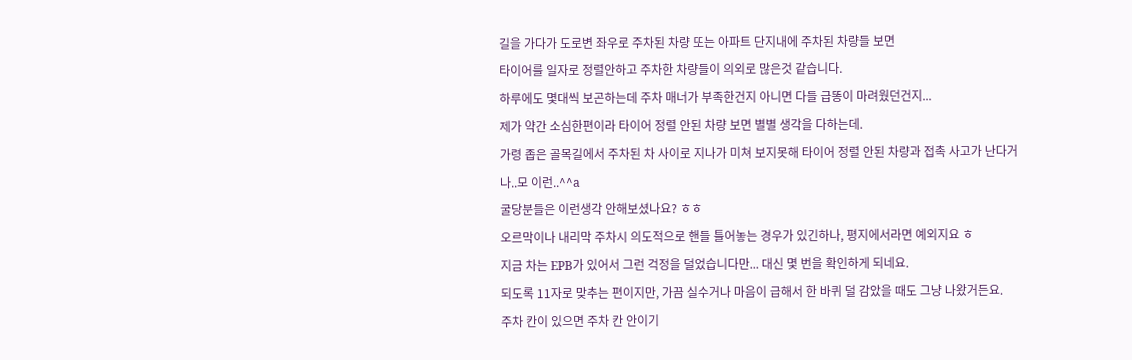길을 가다가 도로변 좌우로 주차된 차량 또는 아파트 단지내에 주차된 차량들 보면
타이어를 일자로 정렬안하고 주차한 차량들이 의외로 많은것 같습니다.
하루에도 몇대씩 보곤하는데 주차 매너가 부족한건지 아니면 다들 급똥이 마려웠던건지...
제가 약간 소심한편이라 타이어 정렬 안된 차량 보면 별별 생각을 다하는데.
가령 좁은 골목길에서 주차된 차 사이로 지나가 미쳐 보지못해 타이어 정렬 안된 차량과 접촉 사고가 난다거나..모 이런..^^a
굴당분들은 이런생각 안해보셨나요? ㅎㅎ
오르막이나 내리막 주차시 의도적으로 핸들 틀어놓는 경우가 있긴하나, 평지에서라면 예외지요 ㅎ
지금 차는 EPB가 있어서 그런 걱정을 덜었습니다만... 대신 몇 번을 확인하게 되네요.
되도록 11자로 맞추는 편이지만, 가끔 실수거나 마음이 급해서 한 바퀴 덜 감았을 때도 그냥 나왔거든요.
주차 칸이 있으면 주차 칸 안이기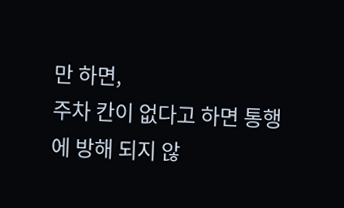만 하면,
주차 칸이 없다고 하면 통행에 방해 되지 않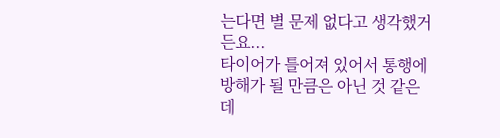는다면 별 문제 없다고 생각했거든요...
타이어가 틀어져 있어서 통행에 방해가 될 만큼은 아닌 것 같은데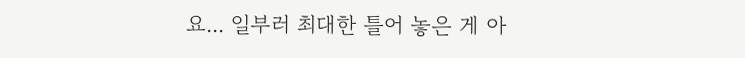요... 일부러 최대한 틀어 놓은 게 아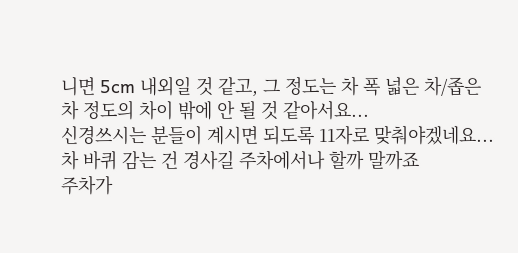니면 5cm 내외일 것 같고, 그 정도는 차 폭 넓은 차/좁은 차 정도의 차이 밖에 안 될 것 같아서요...
신경쓰시는 분들이 계시면 되도록 11자로 맞춰야겠네요...
차 바퀴 감는 건 경사길 주차에서나 할까 말까죠
주차가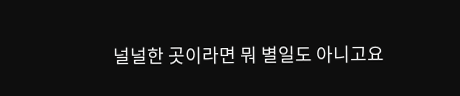널널한 곳이라면 뭐 별일도 아니고요